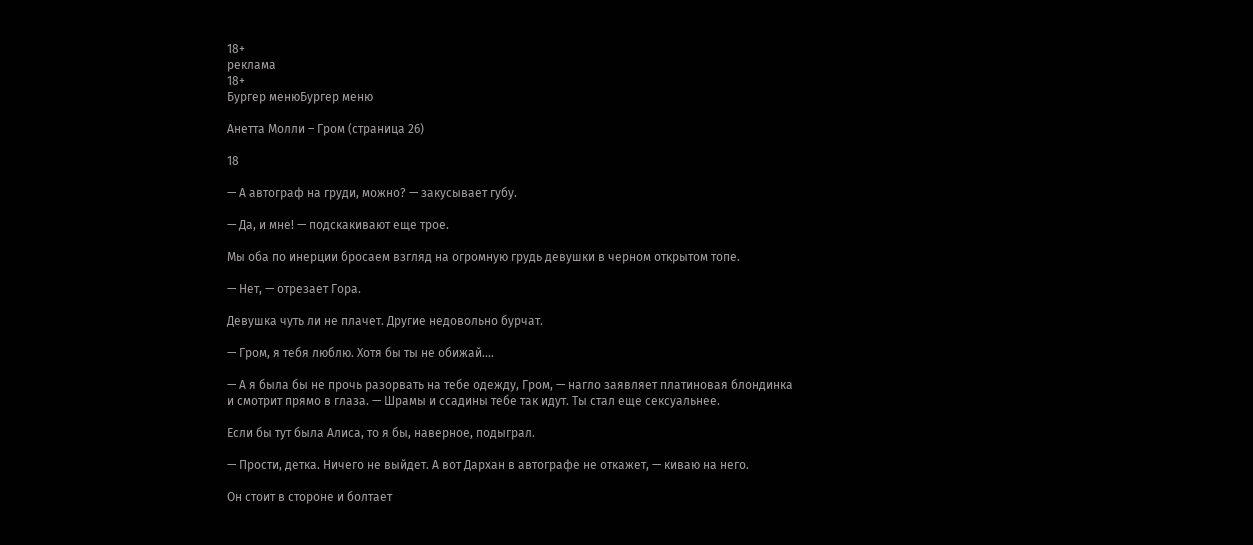18+
реклама
18+
Бургер менюБургер меню

Анетта Молли – Гром (страница 26)

18

— А автограф на груди, можно? — закусывает губу.

— Да, и мне! — подскакивают еще трое.

Мы оба по инерции бросаем взгляд на огромную грудь девушки в черном открытом топе.

— Нет, — отрезает Гора.

Девушка чуть ли не плачет. Другие недовольно бурчат.

— Гром, я тебя люблю. Хотя бы ты не обижай.…

— А я была бы не прочь разорвать на тебе одежду, Гром, — нагло заявляет платиновая блондинка и смотрит прямо в глаза. — Шрамы и ссадины тебе так идут. Ты стал еще сексуальнее.

Если бы тут была Алиса, то я бы, наверное, подыграл.

— Прости, детка. Ничего не выйдет. А вот Дархан в автографе не откажет, — киваю на него.

Он стоит в стороне и болтает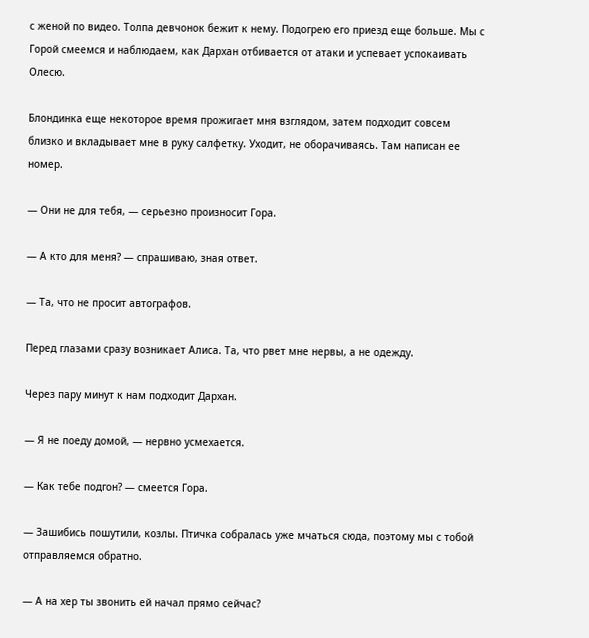с женой по видео. Толпа девчонок бежит к нему. Подогрею его приезд еще больше. Мы с Горой смеемся и наблюдаем, как Дархан отбивается от атаки и успевает успокаивать Олесю.

Блондинка еще некоторое время прожигает мня взглядом, затем подходит совсем близко и вкладывает мне в руку салфетку. Уходит, не оборачиваясь. Там написан ее номер.

— Они не для тебя, — серьезно произносит Гора.

— А кто для меня? — спрашиваю, зная ответ.

— Та, что не просит автографов.

Перед глазами сразу возникает Алиса. Та, что рвет мне нервы, а не одежду.

Через пару минут к нам подходит Дархан.

— Я не поеду домой, — нервно усмехается.

— Как тебе подгон? — смеется Гора.

— Зашибись пошутили, козлы. Птичка собралась уже мчаться сюда, поэтому мы с тобой отправляемся обратно.

— А на хер ты звонить ей начал прямо сейчас?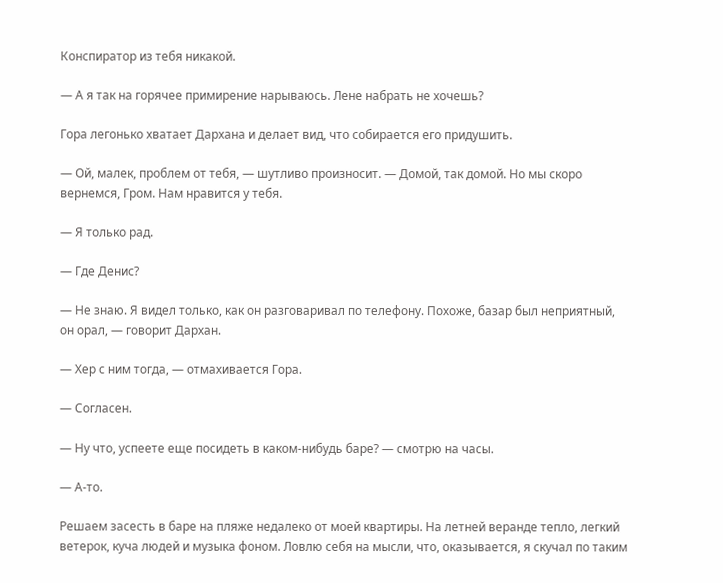Конспиратор из тебя никакой.

— А я так на горячее примирение нарываюсь. Лене набрать не хочешь?

Гора легонько хватает Дархана и делает вид, что собирается его придушить.

— Ой, малек, проблем от тебя, — шутливо произносит. — Домой, так домой. Но мы скоро вернемся, Гром. Нам нравится у тебя.

— Я только рад.

— Где Денис?

— Не знаю. Я видел только, как он разговаривал по телефону. Похоже, базар был неприятный, он орал, — говорит Дархан.

— Хер с ним тогда, — отмахивается Гора.

— Согласен.

— Ну что, успеете еще посидеть в каком-нибудь баре? — смотрю на часы.

— А-то.

Решаем засесть в баре на пляже недалеко от моей квартиры. На летней веранде тепло, легкий ветерок, куча людей и музыка фоном. Ловлю себя на мысли, что, оказывается, я скучал по таким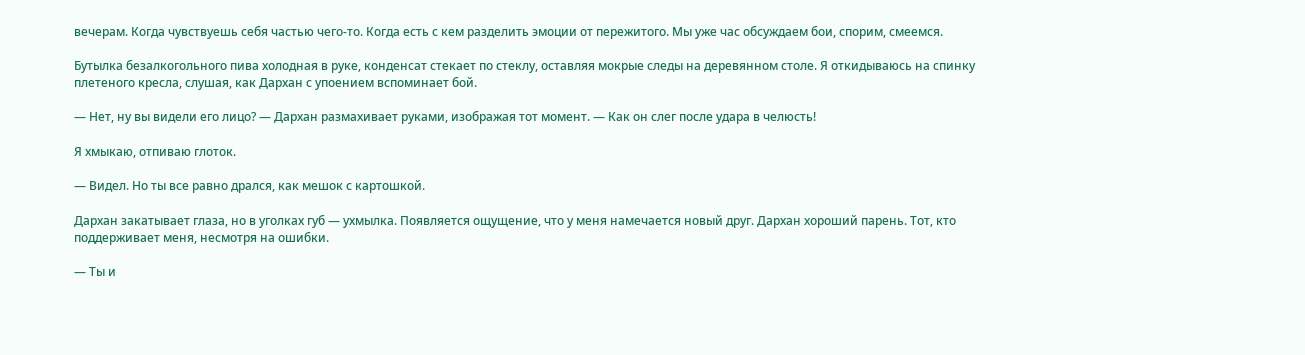вечерам. Когда чувствуешь себя частью чего-то. Когда есть с кем разделить эмоции от пережитого. Мы уже час обсуждаем бои, спорим, смеемся.

Бутылка безалкогольного пива холодная в руке, конденсат стекает по стеклу, оставляя мокрые следы на деревянном столе. Я откидываюсь на спинку плетеного кресла, слушая, как Дархан с упоением вспоминает бой.

— Нет, ну вы видели его лицо? — Дархан размахивает руками, изображая тот момент. — Как он слег после удара в челюсть!

Я хмыкаю, отпиваю глоток.

— Видел. Но ты все равно дрался, как мешок с картошкой.

Дархан закатывает глаза, но в уголках губ — ухмылка. Появляется ощущение, что у меня намечается новый друг. Дархан хороший парень. Тот, кто поддерживает меня, несмотря на ошибки.

— Ты и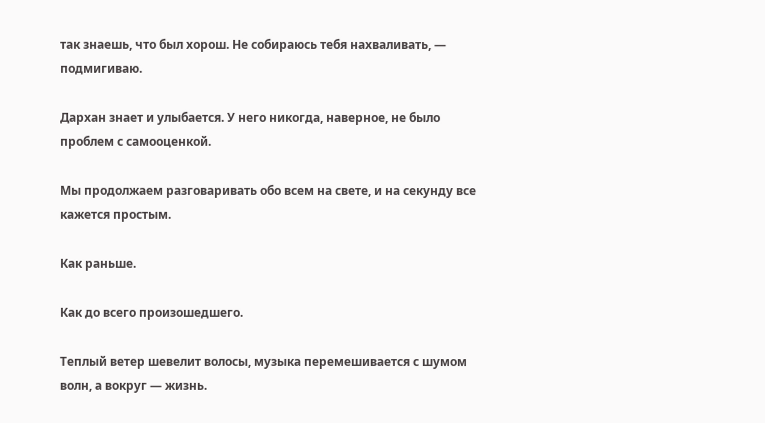так знаешь, что был хорош. Не собираюсь тебя нахваливать, — подмигиваю.

Дархан знает и улыбается. У него никогда, наверное, не было проблем с самооценкой.

Мы продолжаем разговаривать обо всем на свете, и на секунду все кажется простым.

Как раньше.

Как до всего произошедшего.

Теплый ветер шевелит волосы, музыка перемешивается с шумом волн, а вокруг — жизнь.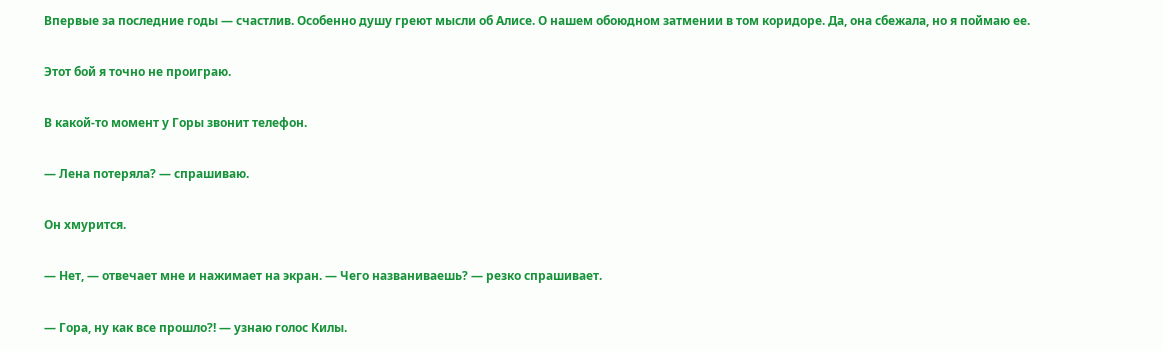Впервые за последние годы — счастлив. Особенно душу греют мысли об Алисе. О нашем обоюдном затмении в том коридоре. Да, она сбежала, но я поймаю ее.

Этот бой я точно не проиграю.

В какой-то момент у Горы звонит телефон.

— Лена потеряла? — спрашиваю.

Он хмурится.

— Нет, — отвечает мне и нажимает на экран. — Чего названиваешь? — резко спрашивает.

— Гора, ну как все прошло?! — узнаю голос Килы.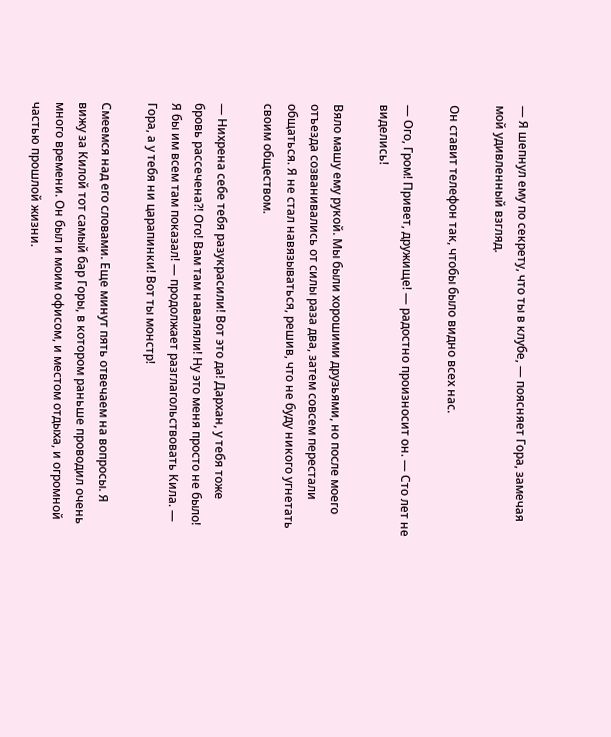— Я шепнул ему по секрету, что ты в клубе, — поясняет Гора, замечая мой удивленный взгляд.

Он ставит телефон так, чтобы было видно всех нас.

— Ого, Гром! Привет, дружище! — радостно произносит он. — Сто лет не виделись!

Вяло машу ему рукой. Мы были хорошими друзьями, но после моего отъезда созванивались от силы раза два, затем совсем перестали общаться. Я не стал навязываться, решив, что не буду никого угнетать своим обществом.

— Нихрена себе тебя разукрасили! Вот это да! Дархан, у тебя тоже бровь рассечена?! Ого! Вам там наваляли! Ну это меня просто не было! Я бы им всем там показал! — продолжает разглагольствовать Кила. — Гора, а у тебя ни царапинки! Вот ты монстр!

Смеемся над его словами. Еще минут пять отвечаем на вопросы. Я вижу за Килой тот самый бар Горы, в котором раньше проводил очень много времени. Он был и моим офисом, и местом отдыха, и огромной частью прошлой жизни.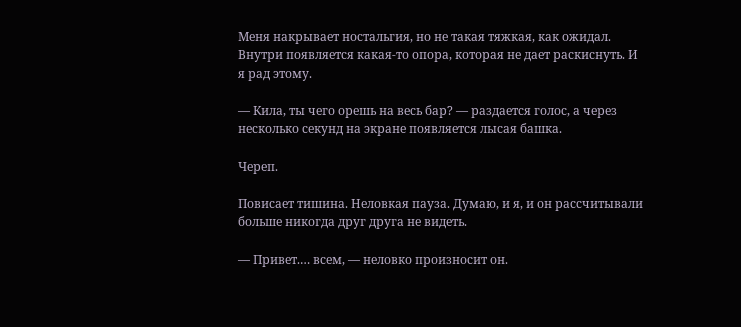Меня накрывает ностальгия, но не такая тяжкая, как ожидал. Внутри появляется какая-то опора, которая не дает раскиснуть. И я рад этому.

— Кила, ты чего орешь на весь бар? — раздается голос, а через несколько секунд на экране появляется лысая башка.

Череп.

Повисает тишина. Неловкая пауза. Думаю, и я, и он рассчитывали больше никогда друг друга не видеть.

— Привет.… всем, — неловко произносит он.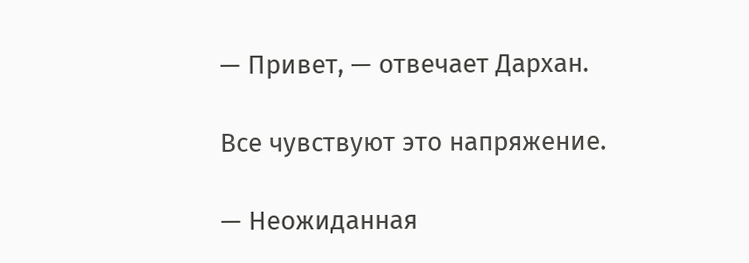— Привет, — отвечает Дархан.

Все чувствуют это напряжение.

— Неожиданная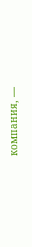компания, —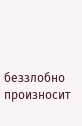беззлобно произносит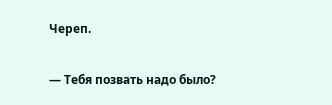Череп.

— Тебя позвать надо было?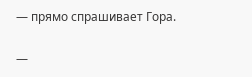— прямо спрашивает Гора.

—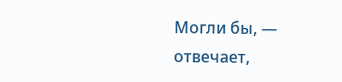Могли бы, — отвечает,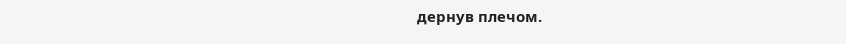дернув плечом.